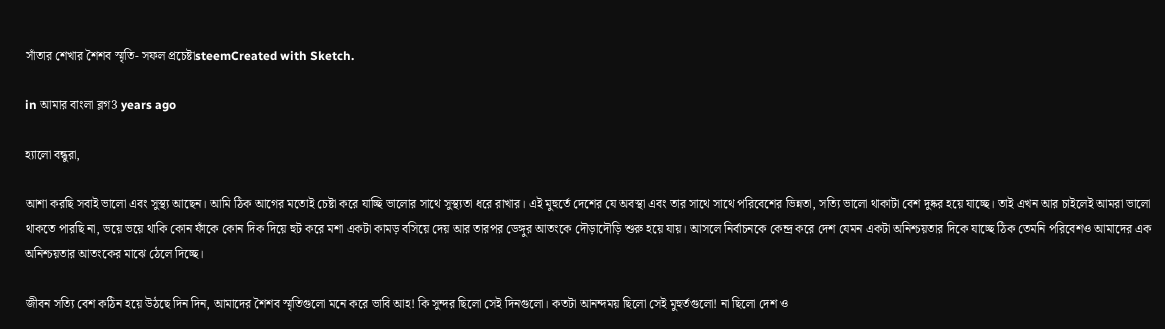সাঁতার শেখার শৈশব স্মৃতি- সফল প্রচেষ্টাsteemCreated with Sketch.

in আমার বাংলা ব্লগ3 years ago

হ্যালো বন্ধুরা,

আশা করছি সবাই ভালো এবং সুস্থ্য আছেন। আমি ঠিক আগের মতোই চেষ্টা করে যাচ্ছি ভালোর সাথে সুস্থ্যতা ধরে রাখার। এই মুহুর্তে দেশের যে অবস্থা এবং তার সাথে সাথে পরিবেশের ভিন্নতা, সত্যি ভালো থাকাটা বেশ দুষ্কর হয়ে যাচ্ছে। তাই এখন আর চাইলেই আমরা ভালো থাকতে পারছি না, ভয়ে ভয়ে থাকি কোন ফাঁকে কোন দিক দিয়ে হুট করে মশা একটা কামড় বসিয়ে দেয় আর তারপর ডেঙ্গুর আতংকে দৌড়াদৌড়ি শুরু হয়ে যায়। আসলে নির্বাচনকে কেন্দ্র করে দেশ যেমন একটা অনিশ্চয়তার দিকে যাচ্ছে ঠিক তেমনি পরিবেশও আমাদের এক অনিশ্চয়তার আতংকের মাঝে ঠেলে দিচ্ছে।

জীবন সত্যি বেশ কঠিন হয়ে উঠছে দিন দিন, আমাদের শৈশব স্মৃতিগুলো মনে করে ভাবি আহ! কি সুন্দর ছিলো সেই দিনগুলো। কতটা আনন্দময় ছিলো সেই মুহুর্তগুলো! না ছিলো দেশ ও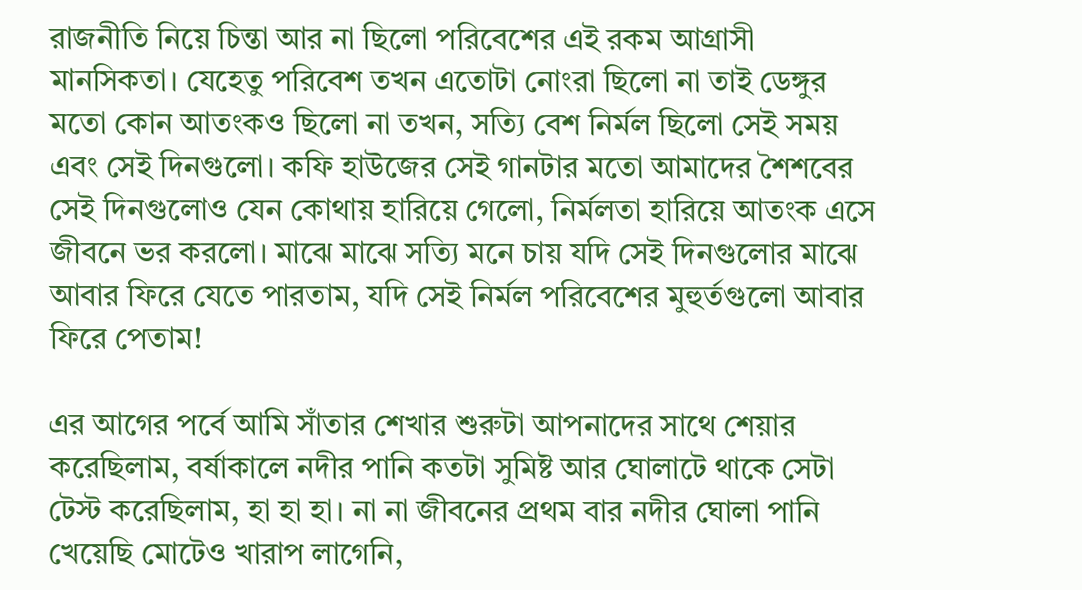রাজনীতি নিয়ে চিন্তা আর না ছিলো পরিবেশের এই রকম আগ্রাসী মানসিকতা। যেহেতু পরিবেশ তখন এতোটা নোংরা ছিলো না তাই ডেঙ্গুর মতো কোন আতংকও ছিলো না তখন, সত্যি বেশ নির্মল ছিলো সেই সময় এবং সেই দিনগুলো। কফি হাউজের সেই গানটার মতো আমাদের শৈশবের সেই দিনগুলোও যেন কোথায় হারিয়ে গেলো, নির্মলতা হারিয়ে আতংক এসে জীবনে ভর করলো। মাঝে মাঝে সত্যি মনে চায় যদি সেই দিনগুলোর মাঝে আবার ফিরে যেতে পারতাম, যদি সেই নির্মল পরিবেশের মুহুর্তগুলো আবার ফিরে পেতাম!

এর আগের পর্বে আমি সাঁতার শেখার শুরুটা আপনাদের সাথে শেয়ার করেছিলাম, বর্ষাকালে নদীর পানি কতটা সুমিষ্ট আর ঘোলাটে থাকে সেটা টেস্ট করেছিলাম, হা হা হা। না না জীবনের প্রথম বার নদীর ঘোলা পানি খেয়েছি মোটেও খারাপ লাগেনি,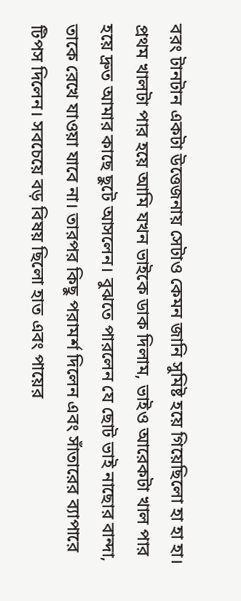বরং টানটান একটা উত্তেজনায় সেটাও কেমন জানি সুমিষ্ট হয়ে গিয়েছিলো হা হা হা। প্রথম খালটা পার হয়ে আমি যখন ভাইকে ডাক দিলাম, ভাইও আরেকটা খাল পার হয়ে দ্রুত আমার কাছে ছুটে আসলেন। বুঝতে পারলেন যে ছোট ভাই নাছোর বান্দা, তাকে রেখে যাওয়া যাবে না। তারপর কিছু পরামর্শ দিলেন এবং সাঁতারের ব্যাপারে টিপস দিলেন। সবচেয়ে বড় বিষয় ছিলো হাত এবং পায়ের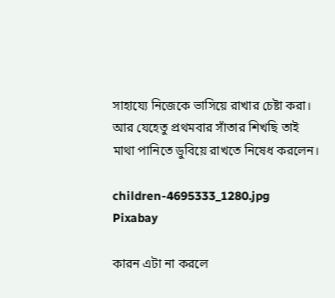সাহায্যে নিজেকে ভাসিয়ে রাখার চেষ্টা করা। আর যেহেতু প্রথমবার সাঁতার শিখছি তাই মাথা পানিতে ডুবিয়ে রাখতে নিষেধ করলেন।

children-4695333_1280.jpg
Pixabay

কারন এটা না করলে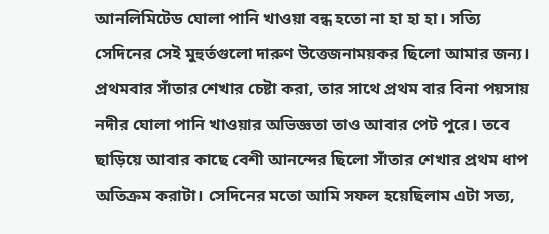আনলিমিটেড ঘোলা পানি খাওয়া বন্ধ হতো না হা হা হা। সত্যি সেদিনের সেই মুহুর্তগুলো দারুণ উত্তেজনাময়কর ছিলো আমার জন্য। প্রথমবার সাঁতার শেখার চেষ্টা করা, তার সাথে প্রথম বার বিনা পয়সায় নদীর ঘোলা পানি খাওয়ার অভিজ্ঞতা তাও আবার পেট পুরে। তবে ছাড়িয়ে আবার কাছে বেশী আনন্দের ছিলো সাঁতার শেখার প্রথম ধাপ অতিক্রম করাটা। সেদিনের মতো আমি সফল হয়েছিলাম এটা সত্য,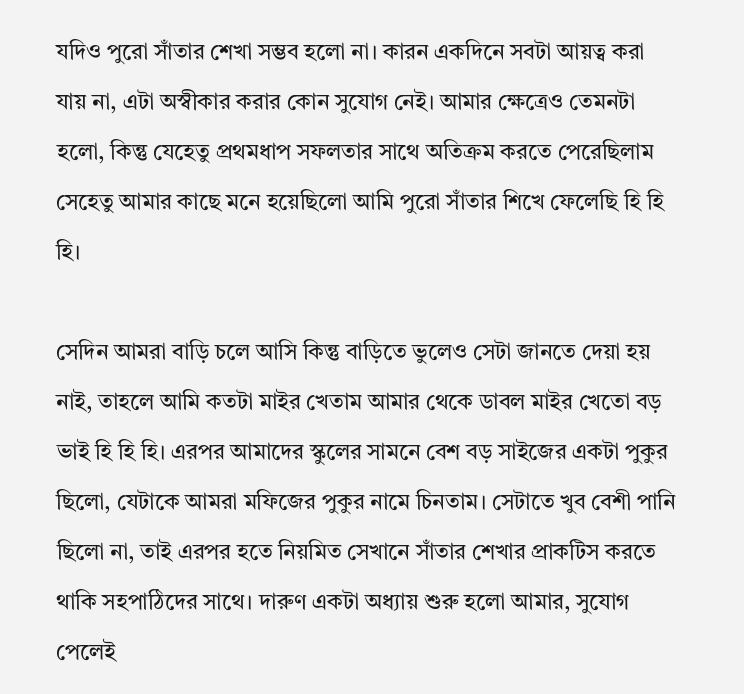যদিও পুরো সাঁতার শেখা সম্ভব হলো না। কারন একদিনে সবটা আয়ত্ব করা যায় না, এটা অস্বীকার করার কোন সুযোগ নেই। আমার ক্ষেত্রেও তেমনটা হলো, কিন্তু যেহেতু প্রথমধাপ সফলতার সাথে অতিক্রম করতে পেরেছিলাম সেহেতু আমার কাছে মনে হয়েছিলো আমি পুরো সাঁতার শিখে ফেলেছি হি হি হি।

সেদিন আমরা বাড়ি চলে আসি কিন্তু বাড়িতে ভুলেও সেটা জানতে দেয়া হয় নাই, তাহলে আমি কতটা মাইর খেতাম আমার থেকে ডাবল মাইর খেতো বড় ভাই হি হি হি। এরপর আমাদের স্কুলের সামনে বেশ বড় সাইজের একটা পুকুর ছিলো, যেটাকে আমরা মফিজের পুকুর নামে চিনতাম। সেটাতে খুব বেশী পানি ছিলো না, তাই এরপর হতে নিয়মিত সেখানে সাঁতার শেখার প্রাকটিস করতে থাকি সহপাঠিদের সাথে। দারুণ একটা অধ্যায় শুরু হলো আমার, সুযোগ পেলেই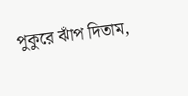পুকুরে ঝাঁপ দিতাম,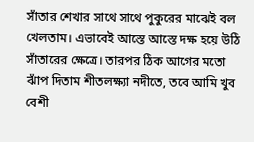সাঁতার শেখার সাথে সাথে পুকুরের মাঝেই বল খেলতাম। এভাবেই আস্তে আস্তে দক্ষ হয়ে উঠি সাঁতারের ক্ষেত্রে। তারপর ঠিক আগের মতো ঝাঁপ দিতাম শীতলক্ষ্যা নদীতে, তবে আমি খুব বেশী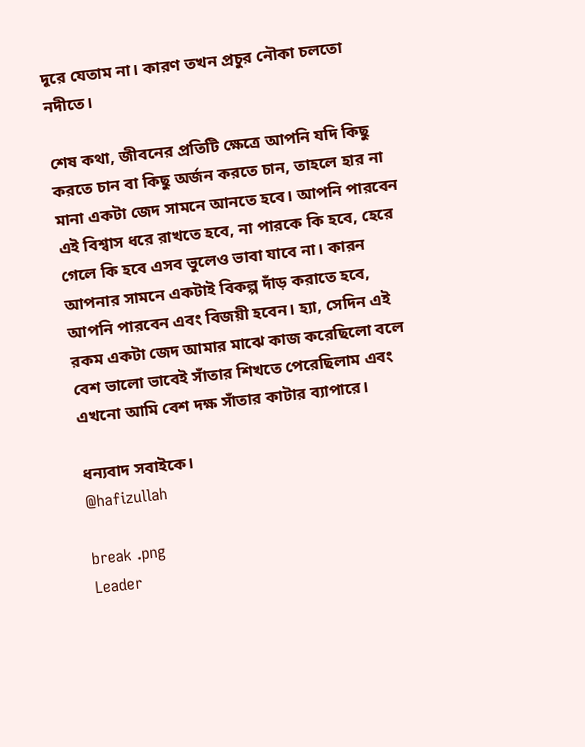দূরে যেতাম না। কারণ তখন প্রচুর নৌকা চলতো নদীতে।

শেষ কথা, জীবনের প্রতিটি ক্ষেত্রে আপনি যদি কিছু করতে চান বা কিছু অর্জন করতে চান, তাহলে হার না মানা একটা জেদ সামনে আনতে হবে। আপনি পারবেন এই বিশ্বাস ধরে রাখতে হবে, না পারকে কি হবে, হেরে গেলে কি হবে এসব ভুলেও ভাবা যাবে না। কারন আপনার সামনে একটাই বিকল্প দাঁড় করাতে হবে, আপনি পারবেন এবং বিজয়ী হবেন। হ্যা, সেদিন এই রকম একটা জেদ আমার মাঝে কাজ করেছিলো বলে বেশ ভালো ভাবেই সাঁতার শিখতে পেরেছিলাম এবং এখনো আমি বেশ দক্ষ সাঁতার কাটার ব্যাপারে।

ধন্যবাদ সবাইকে।
@hafizullah

break .png
Leader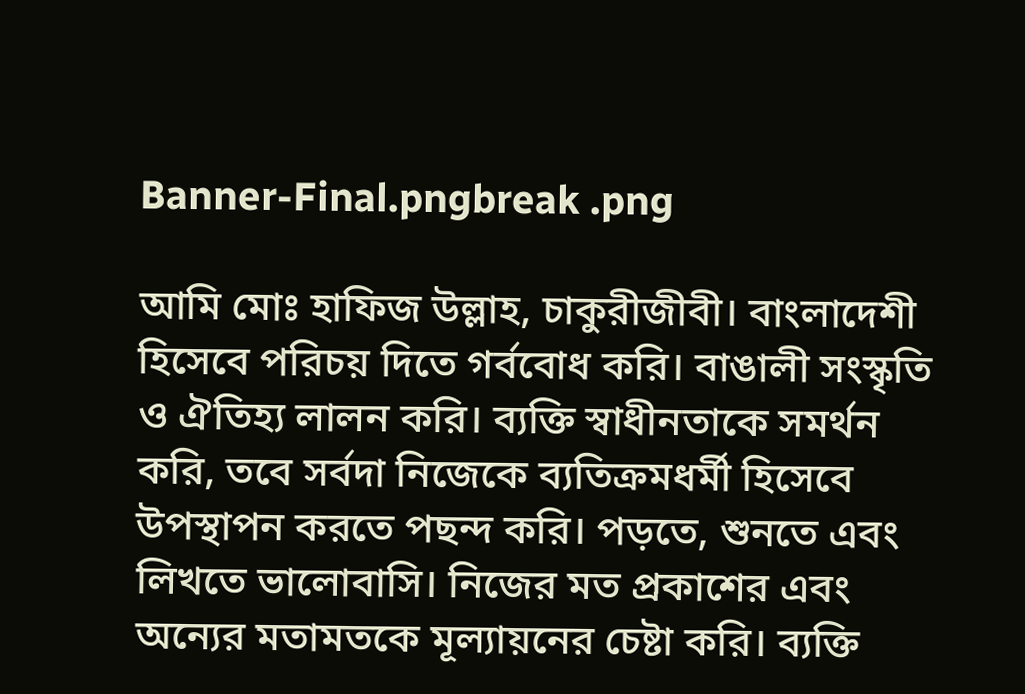Banner-Final.pngbreak .png

আমি মোঃ হাফিজ উল্লাহ, চাকুরীজীবী। বাংলাদেশী হিসেবে পরিচয় দিতে গর্ববোধ করি। বাঙালী সংস্কৃতি ও ঐতিহ্য লালন করি। ব্যক্তি স্বাধীনতাকে সমর্থন করি, তবে সর্বদা নিজেকে ব্যতিক্রমধর্মী হিসেবে উপস্থাপন করতে পছন্দ করি। পড়তে, শুনতে এবং লিখতে ভালোবাসি। নিজের মত প্রকাশের এবং অন্যের মতামতকে মূল্যায়নের চেষ্টা করি। ব্যক্তি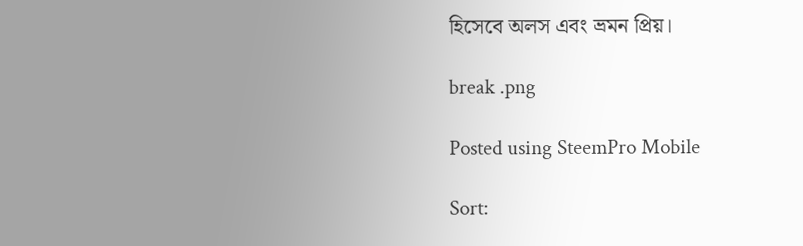হিসেবে অলস এবং ভ্রমন প্রিয়।

break .png

Posted using SteemPro Mobile

Sort: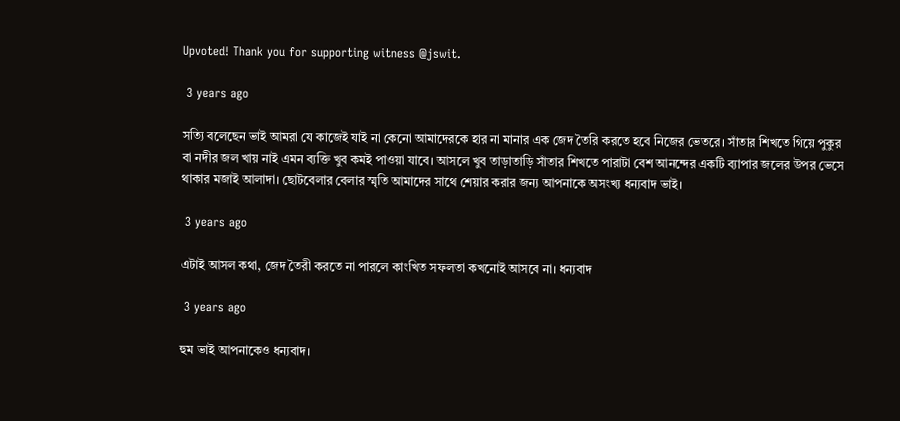Upvoted! Thank you for supporting witness @jswit.

 3 years ago

সত্যি বলেছেন ভাই আমরা যে কাজেই যাই না কেনো আমাদেরকে হার না মানার এক জেদ তৈরি করতে হবে নিজের ভেতরে। সাঁতার শিখতে গিয়ে পুকুর বা নদীর জল খায় নাই এমন ব্যক্তি খুব কমই পাওয়া যাবে। আসলে খুব তাড়াতাড়ি সাঁতার শিখতে পারাটা বেশ আনন্দের একটি ব্যাপার জলের উপর ভেসে থাকার মজাই আলাদা। ছোটবেলার বেলার স্মৃতি আমাদের সাথে শেয়ার করার জন্য আপনাকে অসংখ্য ধন্যবাদ ভাই।

 3 years ago

এটাই আসল কথা, জেদ তৈরী করতে না পারলে কাংখিত সফলতা কখনোই আসবে না। ধন্যবাদ

 3 years ago

হুম ভাই আপনাকেও ধন্যবাদ।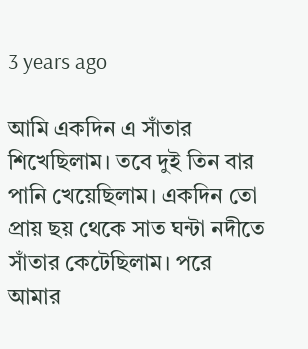3 years ago

আমি একদিন এ সাঁতার শিখেছিলাম। তবে দুই তিন বার পানি খেয়েছিলাম। একদিন তো প্রায় ছয় থেকে সাত ঘন্টা নদীতে সাঁতার কেটেছিলাম। পরে আমার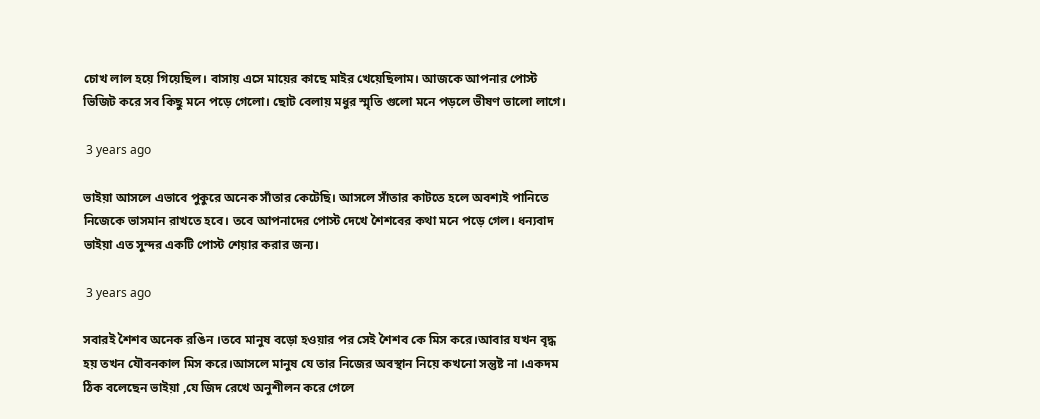চোখ লাল হয়ে গিয়েছিল। বাসায় এসে মায়ের কাছে মাইর খেয়েছিলাম। আজকে আপনার পোস্ট ভিজিট করে সব কিছু মনে পড়ে গেলো। ছোট বেলায় মধুর স্মৃতি গুলো মনে পড়লে ভীষণ ভালো লাগে।

 3 years ago

ভাইয়া আসলে এভাবে পুকুরে অনেক সাঁতার কেটেছি। আসলে সাঁতার কাটতে হলে অবশ্যই পানিতে নিজেকে ভাসমান রাখতে হবে। তবে আপনাদের পোস্ট দেখে শৈশবের কথা মনে পড়ে গেল। ধন্যবাদ ভাইয়া এত সুন্দর একটি পোস্ট শেয়ার করার জন্য।

 3 years ago

সবারই শৈশব অনেক রঙিন ।তবে মানুষ বড়ো হওয়ার পর সেই শৈশব কে মিস করে।আবার যখন বৃদ্ধ হয় তখন যৌবনকাল মিস করে।আসলে মানুষ যে তার নিজের অবস্থান নিয়ে কখনো সন্তুষ্ট না ।একদম ঠিক বলেছেন ভাইয়া ,যে জিদ রেখে অনুশীলন করে গেলে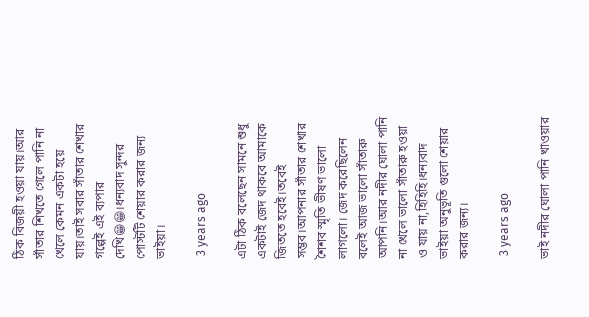ঠিক বিজয়ী হওয়া যায়।আর সাঁতার শিখতে গেলে পানি না খেলে কেমন একটা হয়ে যায়।তাই সবার সাঁতার শেখার গল্পেই এই ব্যপার দেখি😁😁।ধন্যবাদ সুন্দর পোস্টটি শেয়ার করার জন্য ভাইয়া।

 3 years ago

এটা ঠিক বলেছেন সামনে শুধু একটাই জেদ থাকবে আমাকে জিততে হবেই।তবেই সম্ভব।আপনার সাঁতার শেখার শৈশব স্মৃতি ভীষণ ভালো লাগলো। জেদ করেছিলেন বলেই আজ ভালো সাঁতারু আপনি।আর নদীর ঘোলা পানি না খেলে ভালো সাঁতারু হওয়া ও যায় না,হিহিহি।ধন্যবাদ ভাইয়া অনুভূতি গুলো শেয়ার করার জন্য।

 3 years ago

ভাই নদীর ঘোলা পানি খাওয়ার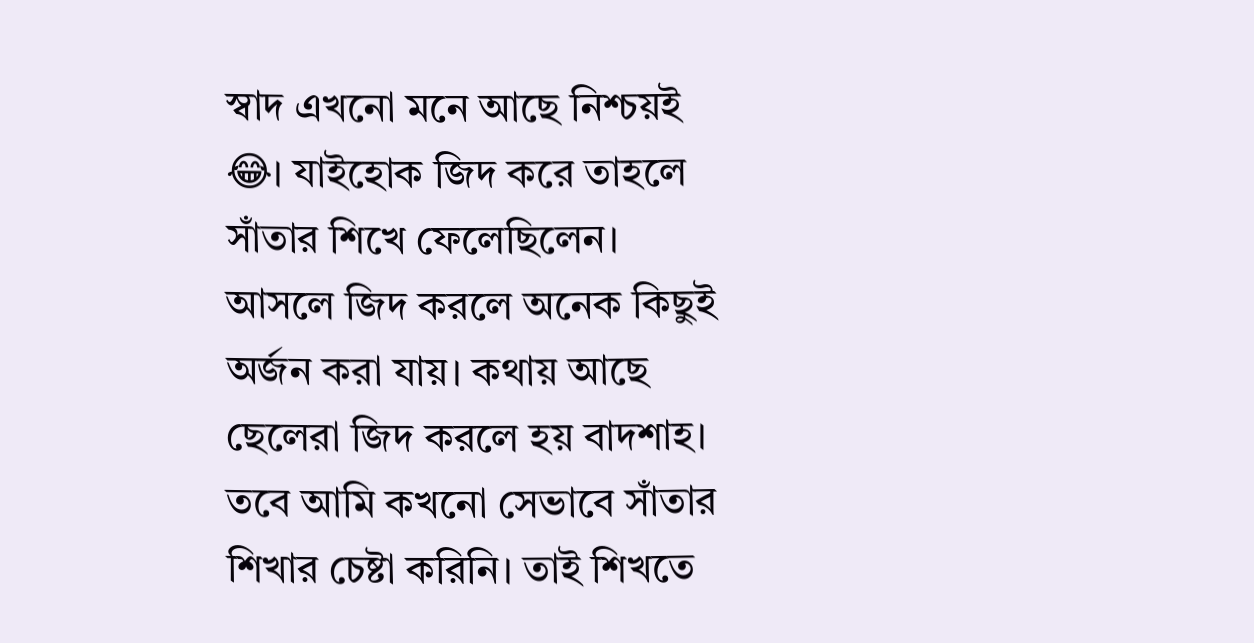স্বাদ এখনো মনে আছে নিশ্চয়ই 😂। যাইহোক জিদ করে তাহলে সাঁতার শিখে ফেলেছিলেন। আসলে জিদ করলে অনেক কিছুই অর্জন করা যায়। কথায় আছে ছেলেরা জিদ করলে হয় বাদশাহ। তবে আমি কখনো সেভাবে সাঁতার শিখার চেষ্টা করিনি। তাই শিখতে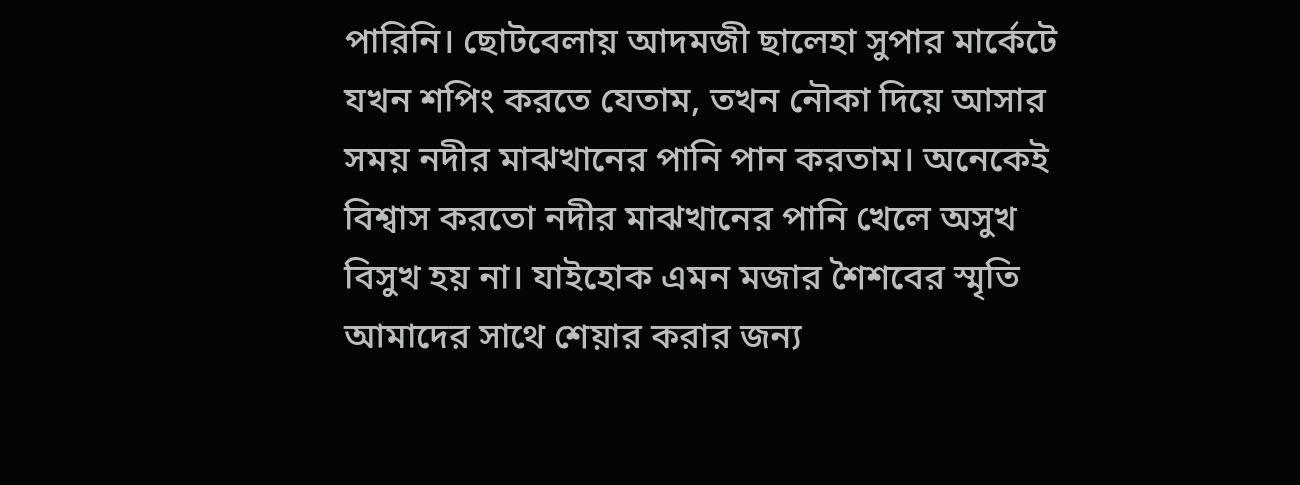পারিনি। ছোটবেলায় আদমজী ছালেহা সুপার মার্কেটে যখন শপিং করতে যেতাম, তখন নৌকা দিয়ে আসার সময় নদীর মাঝখানের পানি পান করতাম। অনেকেই বিশ্বাস করতো নদীর মাঝখানের পানি খেলে অসুখ বিসুখ হয় না। যাইহোক এমন মজার শৈশবের স্মৃতি আমাদের সাথে শেয়ার করার জন্য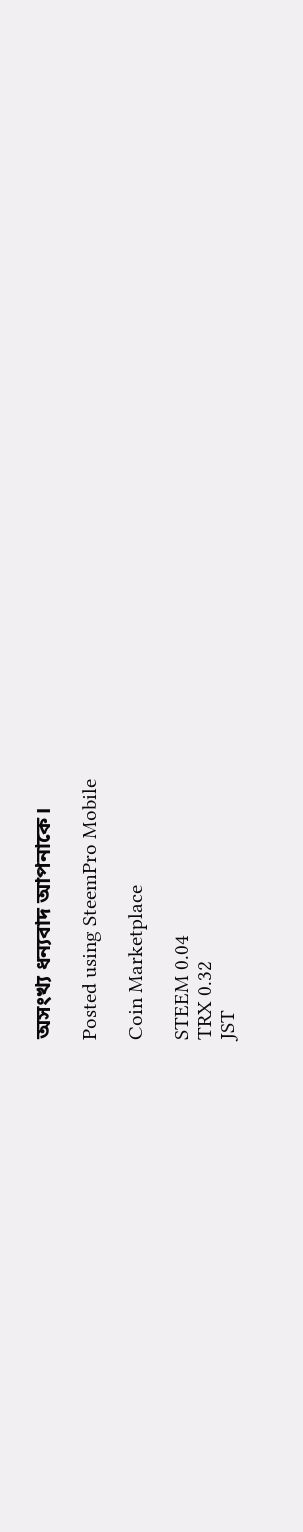অসংখ্য ধন্যবাদ আপনাকে।

Posted using SteemPro Mobile

Coin Marketplace

STEEM 0.04
TRX 0.32
JST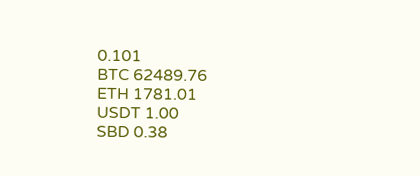0.101
BTC 62489.76
ETH 1781.01
USDT 1.00
SBD 0.38